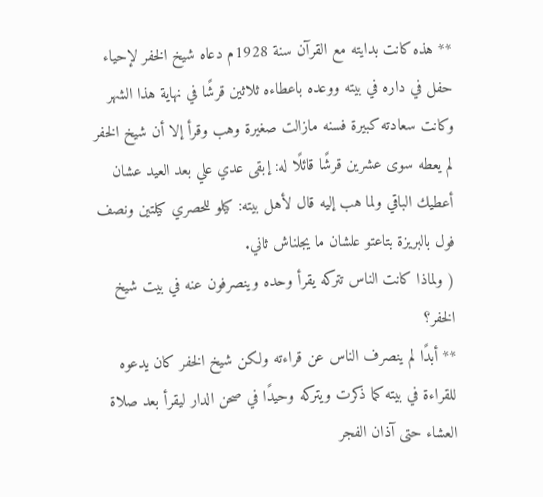** هذه كانت بدايته مع القرآن سنة 1928م دعاه شيخ الخفر لإحياء حفل في داره في بيته ووعده باعطاءه ثلاثين قرشًا في نهاية هذا الشهر وكانت سعادته كبيرة فسنه مازالت صغيرة وهب وقرأ إلا أن شيخ الخفر لم يعطه سوى عشرين قرشًا قائلًا له: إبقى عدي علي بعد العيد عشان أعطيك الباقي ولما هب إليه قال لأهل بيته: كيلو للحصري كيلتين ونصف فول بالبريزة بتاعتو علشان ما يجلناش ثاني.
( ولماذا كانت الناس تتركه يقرأ وحده وينصرفون عنه في بيت شيخ الخفر؟
** أبدًا لم ينصرف الناس عن قراءته ولكن شيخ الخفر كان يدعوه للقراءة في بيته كما ذكرت ويتركه وحيدًا في صحن الدار ليقرأ بعد صلاة العشاء حتى آذان الفجر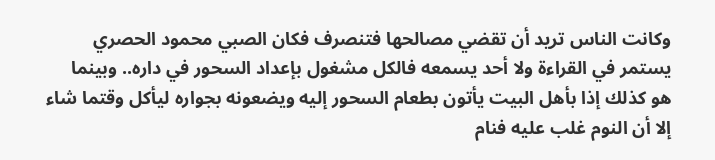وكانت الناس تريد أن تقضي مصالحها فتنصرف فكان الصبي محمود الحصري يستمر في القراءة ولا أحد يسمعه فالكل مشغول بإعداد السحور في داره.. وبينما هو كذلك إذا بأهل البيت يأتون بطعام السحور إليه ويضعونه بجواره ليأكل وقتما شاء إلا أن النوم غلب عليه فنام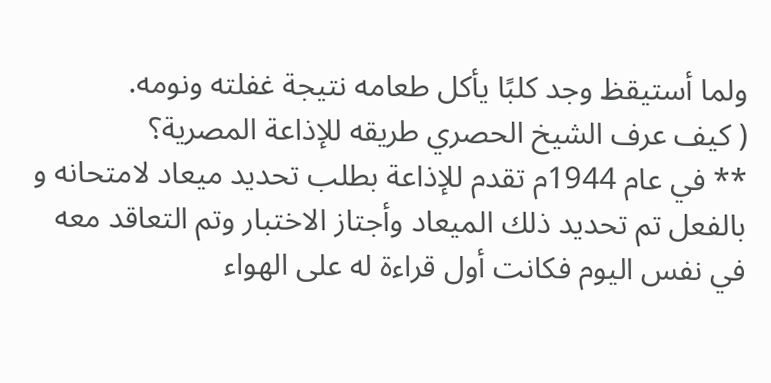ولما أستيقظ وجد كلبًا يأكل طعامه نتيجة غفلته ونومه.
( كيف عرف الشيخ الحصري طريقه للإذاعة المصرية؟
** في عام 1944م تقدم للإذاعة بطلب تحديد ميعاد لامتحانه و بالفعل تم تحديد ذلك الميعاد وأجتاز الاختبار وتم التعاقد معه في نفس اليوم فكانت أول قراءة له على الهواء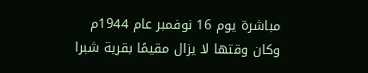مباشرة يوم 16 نوفمبر عام 1944م وكان وقتها لا يزال مقيمًا بقرية شبرا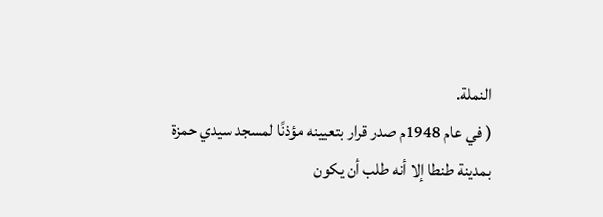النملة.
( في عام 1948م صدر قرار بتعيينه مؤذنًا لمسجد سيدي حمزة بمدينة طنطا إلا أنه طلب أن يكون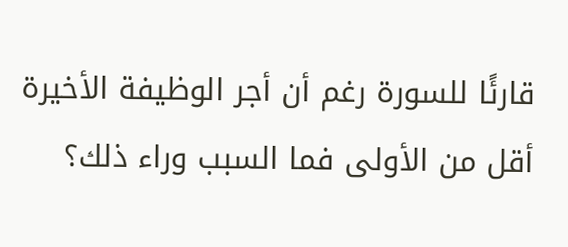قارئًا للسورة رغم أن أجر الوظيفة الأخيرة أقل من الأولى فما السبب وراء ذلك؟